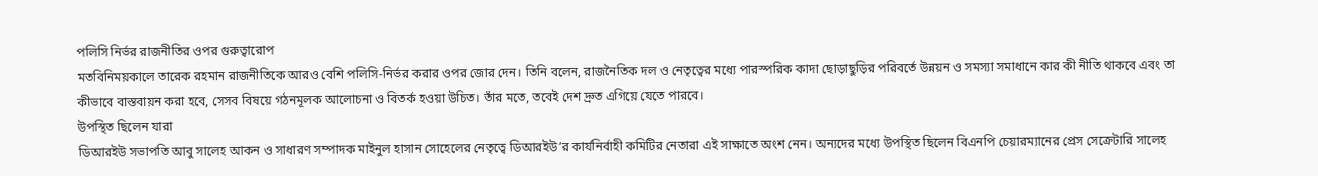পলিসি নির্ভর রাজনীতির ওপর গুরুত্বারোপ
মতবিনিময়কালে তারেক রহমান রাজনীতিকে আরও বেশি পলিসি-নির্ভর করার ওপর জোর দেন। তিনি বলেন, রাজনৈতিক দল ও নেতৃত্বের মধ্যে পারস্পরিক কাদা ছোড়াছুড়ির পরিবর্তে উন্নয়ন ও সমস্যা সমাধানে কার কী নীতি থাকবে এবং তা কীভাবে বাস্তবায়ন করা হবে, সেসব বিষয়ে গঠনমূলক আলোচনা ও বিতর্ক হওয়া উচিত। তাঁর মতে, তবেই দেশ দ্রুত এগিয়ে যেতে পারবে।
উপস্থিত ছিলেন যারা
ডিআরইউ সভাপতি আবু সালেহ আকন ও সাধারণ সম্পাদক মাইনুল হাসান সোহেলের নেতৃত্বে ডিআরইউ’র কার্যনির্বাহী কমিটির নেতারা এই সাক্ষাতে অংশ নেন। অন্যদের মধ্যে উপস্থিত ছিলেন বিএনপি চেয়ারম্যানের প্রেস সেক্রেটারি সালেহ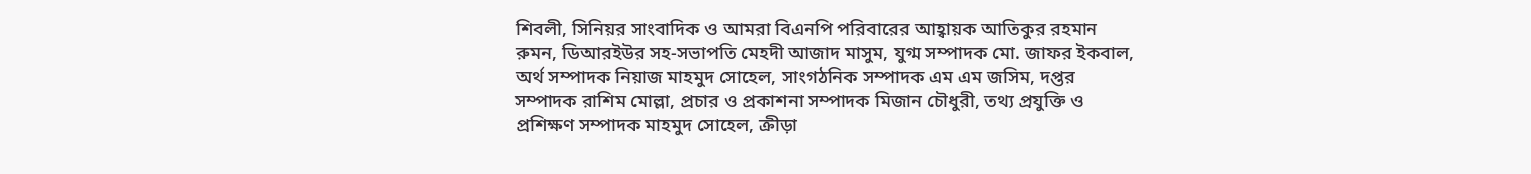শিবলী, সিনিয়র সাংবাদিক ও আমরা বিএনপি পরিবারের আহ্বায়ক আতিকুর রহমান রুমন, ডিআরইউর সহ-সভাপতি মেহদী আজাদ মাসুম, যুগ্ম সম্পাদক মো. জাফর ইকবাল, অর্থ সম্পাদক নিয়াজ মাহমুদ সোহেল, সাংগঠনিক সম্পাদক এম এম জসিম, দপ্তর সম্পাদক রাশিম মোল্লা, প্রচার ও প্রকাশনা সম্পাদক মিজান চৌধুরী, তথ্য প্রযুক্তি ও প্রশিক্ষণ সম্পাদক মাহমুদ সোহেল, ক্রীড়া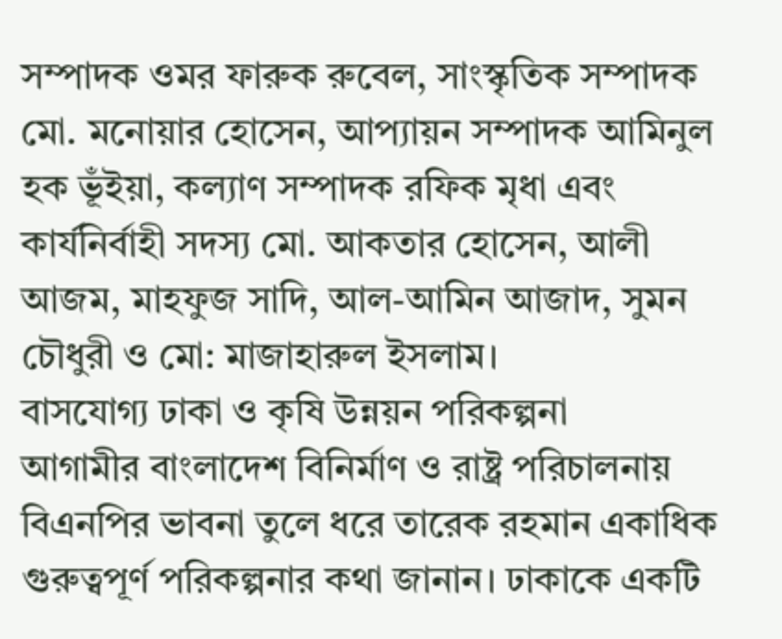সম্পাদক ওমর ফারুক রুবেল, সাংস্কৃতিক সম্পাদক মো. মনোয়ার হোসেন, আপ্যায়ন সম্পাদক আমিনুল হক ভূঁইয়া, কল্যাণ সম্পাদক রফিক মৃধা এবং কার্যনির্বাহী সদস্য মো. আকতার হোসেন, আলী আজম, মাহফুজ সাদি, আল-আমিন আজাদ, সুমন চৌধুরী ও মো: মাজাহারুল ইসলাম।
বাসযোগ্য ঢাকা ও কৃষি উন্নয়ন পরিকল্পনা
আগামীর বাংলাদেশ বিনির্মাণ ও রাষ্ট্র পরিচালনায় বিএনপির ভাবনা তুলে ধরে তারেক রহমান একাধিক গুরুত্বপূর্ণ পরিকল্পনার কথা জানান। ঢাকাকে একটি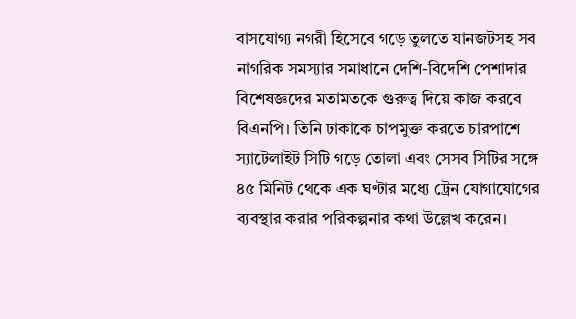বাসযোগ্য নগরী হিসেবে গড়ে তুলতে যানজটসহ সব নাগরিক সমস্যার সমাধানে দেশি-বিদেশি পেশাদার বিশেষজ্ঞদের মতামতকে গুরুত্ব দিয়ে কাজ করবে বিএনপি। তিনি ঢাকাকে চাপমুক্ত করতে চারপাশে স্যাটেলাইট সিটি গড়ে তোলা এবং সেসব সিটির সঙ্গে ৪৫ মিনিট থেকে এক ঘণ্টার মধ্যে ট্রেন যোগাযোগের ব্যবস্থার করার পরিকল্পনার কথা উল্লেখ করেন।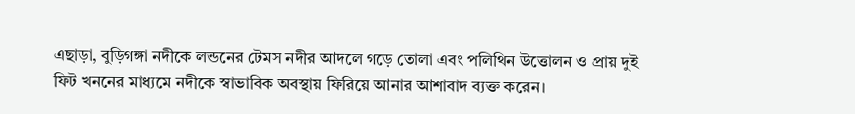এছাড়া, বুড়িগঙ্গা নদীকে লন্ডনের টেমস নদীর আদলে গড়ে তোলা এবং পলিথিন উত্তোলন ও প্রায় দুই ফিট খননের মাধ্যমে নদীকে স্বাভাবিক অবস্থায় ফিরিয়ে আনার আশাবাদ ব্যক্ত করেন।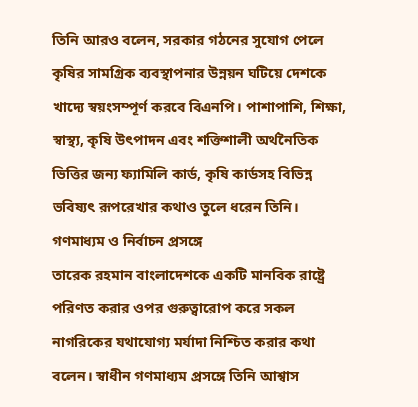তিনি আরও বলেন, সরকার গঠনের সুযোগ পেলে কৃষির সামগ্রিক ব্যবস্থাপনার উন্নয়ন ঘটিয়ে দেশকে খাদ্যে স্বয়ংসম্পূর্ণ করবে বিএনপি। পাশাপাশি, শিক্ষা, স্বাস্থ্য, কৃষি উৎপাদন এবং শক্তিশালী অর্থনৈতিক ভিত্তির জন্য ফ্যামিলি কার্ড, কৃষি কার্ডসহ বিভিন্ন ভবিষ্যৎ রূপরেখার কথাও তুলে ধরেন তিনি।
গণমাধ্যম ও নির্বাচন প্রসঙ্গে
তারেক রহমান বাংলাদেশকে একটি মানবিক রাষ্ট্রে পরিণত করার ওপর গুরুত্বারোপ করে সকল নাগরিকের যথাযোগ্য মর্যাদা নিশ্চিত করার কথা বলেন। স্বাধীন গণমাধ্যম প্রসঙ্গে তিনি আশ্বাস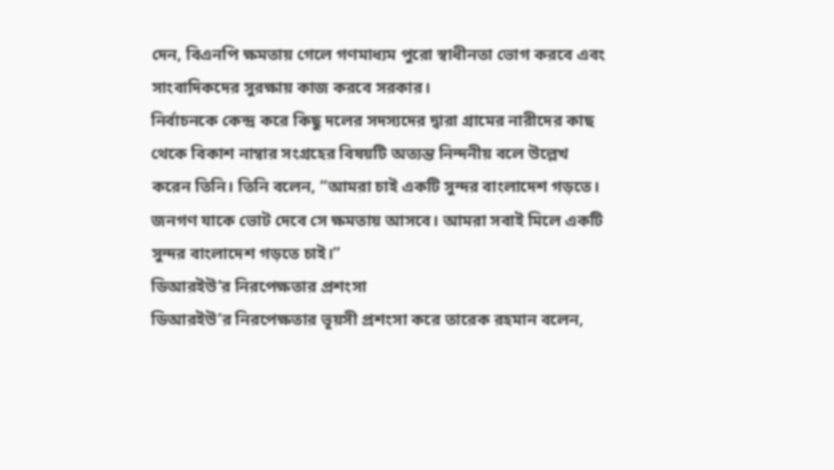দেন, বিএনপি ক্ষমতায় গেলে গণমাধ্যম পুরো স্বাধীনতা ভোগ করবে এবং সাংবাদিকদের সুরক্ষায় কাজ করবে সরকার।
নির্বাচনকে কেন্দ্র করে কিছু দলের সদস্যদের দ্বারা গ্রামের নারীদের কাছ থেকে বিকাশ নাম্বার সংগ্রহের বিষয়টি অত্যন্ত নিন্দনীয় বলে উল্লেখ করেন তিনি। তিনি বলেন, “আমরা চাই একটি সুন্দর বাংলাদেশ গড়তে। জনগণ যাকে ভোট দেবে সে ক্ষমতায় আসবে। আমরা সবাই মিলে একটি সুন্দর বাংলাদেশ গড়তে চাই।”
ডিআরইউ’র নিরপেক্ষতার প্রশংসা
ডিআরইউ’র নিরপেক্ষতার ভূয়সী প্রশংসা করে তারেক রহমান বলেন,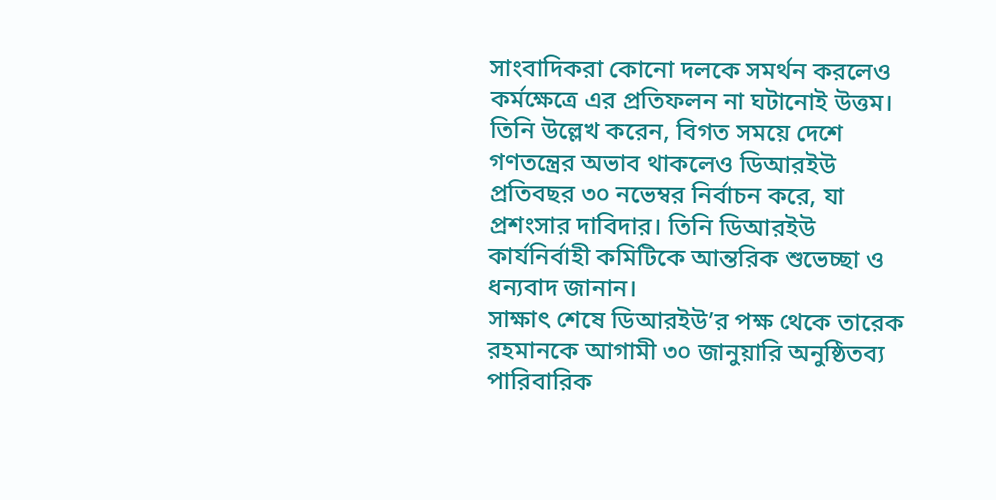সাংবাদিকরা কোনো দলকে সমর্থন করলেও কর্মক্ষেত্রে এর প্রতিফলন না ঘটানোই উত্তম। তিনি উল্লেখ করেন, বিগত সময়ে দেশে গণতন্ত্রের অভাব থাকলেও ডিআরইউ প্রতিবছর ৩০ নভেম্বর নির্বাচন করে, যা প্রশংসার দাবিদার। তিনি ডিআরইউ কার্যনির্বাহী কমিটিকে আন্তরিক শুভেচ্ছা ও ধন্যবাদ জানান।
সাক্ষাৎ শেষে ডিআরইউ’র পক্ষ থেকে তারেক রহমানকে আগামী ৩০ জানুয়ারি অনুষ্ঠিতব্য পারিবারিক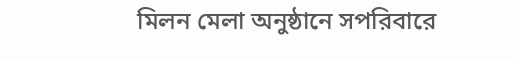মিলন মেলা অনুষ্ঠানে সপরিবারে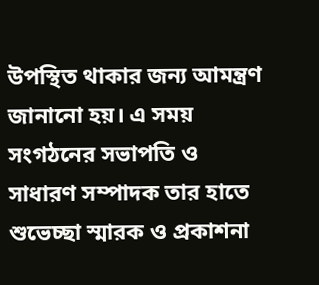উপস্থিত থাকার জন্য আমন্ত্রণ জানানো হয়। এ সময় সংগঠনের সভাপতি ও সাধারণ সম্পাদক তার হাতে শুভেচ্ছা স্মারক ও প্রকাশনা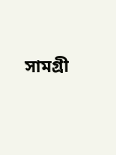সামগ্রী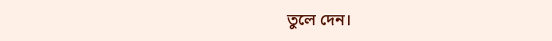তুলে দেন।